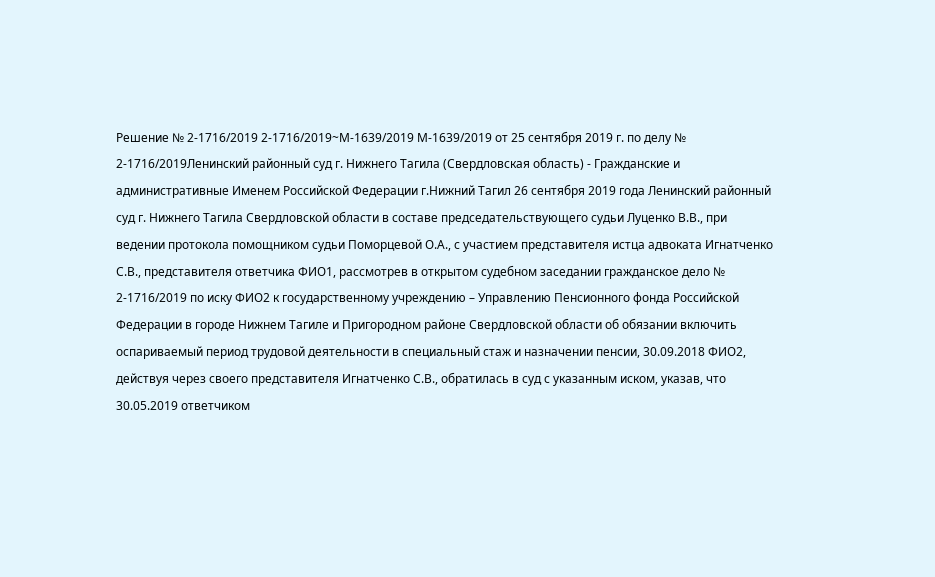Решение № 2-1716/2019 2-1716/2019~М-1639/2019 М-1639/2019 от 25 сентября 2019 г. по делу № 2-1716/2019Ленинский районный суд г. Нижнего Тагила (Свердловская область) - Гражданские и административные Именем Российской Федерации г.Нижний Тагил 26 сентября 2019 года Ленинский районный суд г. Нижнего Тагила Свердловской области в составе председательствующего судьи Луценко В.В., при ведении протокола помощником судьи Поморцевой О.А., с участием представителя истца адвоката Игнатченко С.В., представителя ответчика ФИО1, рассмотрев в открытом судебном заседании гражданское дело № 2-1716/2019 по иску ФИО2 к государственному учреждению – Управлению Пенсионного фонда Российской Федерации в городе Нижнем Тагиле и Пригородном районе Свердловской области об обязании включить оспариваемый период трудовой деятельности в специальный стаж и назначении пенсии, 30.09.2018 ФИО2, действуя через своего представителя Игнатченко С.В., обратилась в суд с указанным иском, указав, что 30.05.2019 ответчиком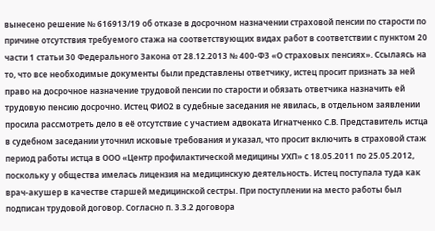вынесено решение № 616913/19 об отказе в досрочном назначении страховой пенсии по старости по причине отсутствия требуемого стажа на соответствующих видах работ в соответствии с пунктом 20 части 1 статьи 30 Федерального Закона от 28.12.2013 № 400-ФЗ «О страховых пенсиях». Ссылаясь на то, что все необходимые документы были представлены ответчику, истец просит признать за ней право на досрочное назначение трудовой пенсии по старости и обязать ответчика назначить ей трудовую пенсию досрочно. Истец ФИО2 в судебные заседания не явилась, в отдельном заявлении просила рассмотреть дело в её отсутствие с участием адвоката Игнатченко С.В. Представитель истца в судебном заседании уточнил исковые требования и указал, что просит включить в страховой стаж период работы истца в ООО «Центр профилактической медицины УХП» с 18.05.2011 по 25.05.2012, поскольку у общества имелась лицензия на медицинскую деятельность. Истец поступала туда как врач-акушер в качестве старшей медицинской сестры. При поступлении на место работы был подписан трудовой договор. Согласно п. 3.3.2 договора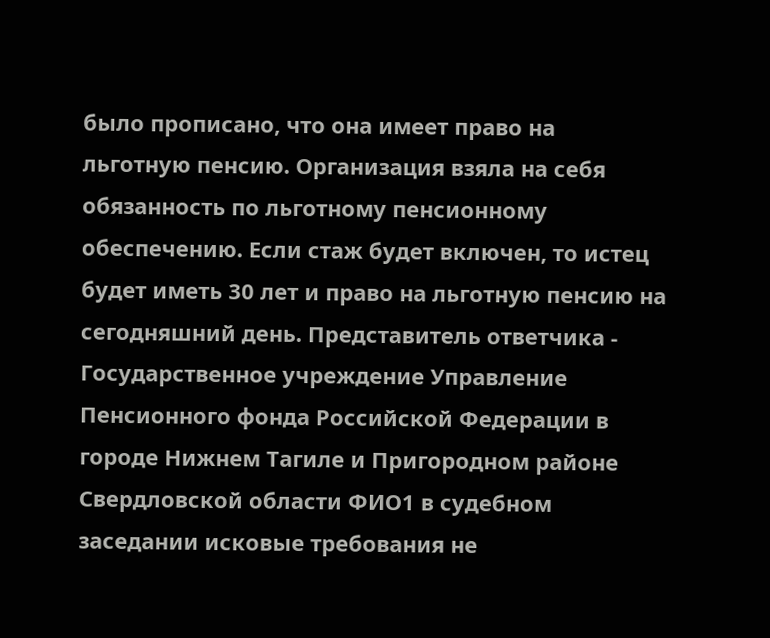было прописано, что она имеет право на льготную пенсию. Организация взяла на себя обязанность по льготному пенсионному обеспечению. Если стаж будет включен, то истец будет иметь 30 лет и право на льготную пенсию на сегодняшний день. Представитель ответчика - Государственное учреждение Управление Пенсионного фонда Российской Федерации в городе Нижнем Тагиле и Пригородном районе Свердловской области ФИО1 в судебном заседании исковые требования не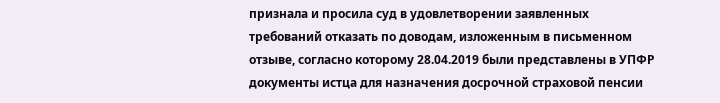признала и просила суд в удовлетворении заявленных требований отказать по доводам, изложенным в письменном отзыве, согласно которому 28.04.2019 были представлены в УПФР документы истца для назначения досрочной страховой пенсии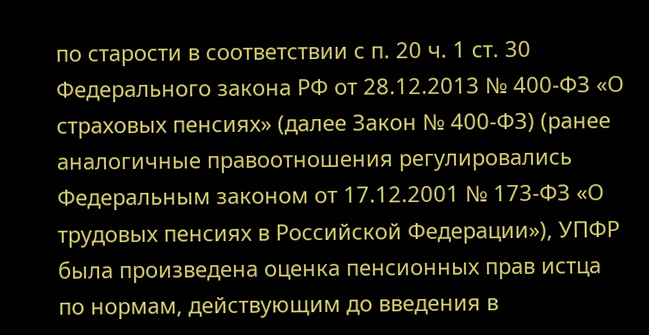по старости в соответствии с п. 20 ч. 1 ст. 30 Федерального закона РФ от 28.12.2013 № 400-ФЗ «О страховых пенсиях» (далее Закон № 400-ФЗ) (ранее аналогичные правоотношения регулировались Федеральным законом от 17.12.2001 № 173-ФЗ «О трудовых пенсиях в Российской Федерации»), УПФР была произведена оценка пенсионных прав истца по нормам, действующим до введения в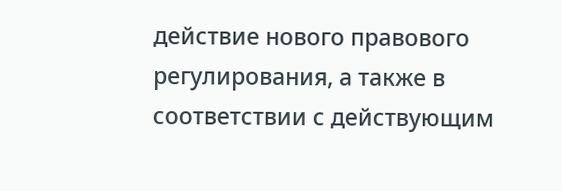действие нового правового регулирования, а также в соответствии с действующим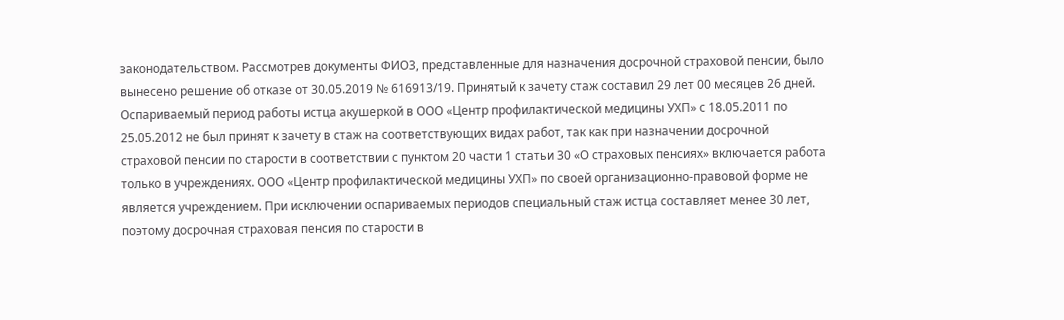законодательством. Рассмотрев документы ФИО3, представленные для назначения досрочной страховой пенсии, было вынесено решение об отказе от 30.05.2019 № 616913/19. Принятый к зачету стаж составил 29 лет 00 месяцев 26 дней. Оспариваемый период работы истца акушеркой в ООО «Центр профилактической медицины УХП» с 18.05.2011 по 25.05.2012 не был принят к зачету в стаж на соответствующих видах работ, так как при назначении досрочной страховой пенсии по старости в соответствии с пунктом 20 части 1 статьи 30 «О страховых пенсиях» включается работа только в учреждениях. ООО «Центр профилактической медицины УХП» по своей организационно-правовой форме не является учреждением. При исключении оспариваемых периодов специальный стаж истца составляет менее 30 лет, поэтому досрочная страховая пенсия по старости в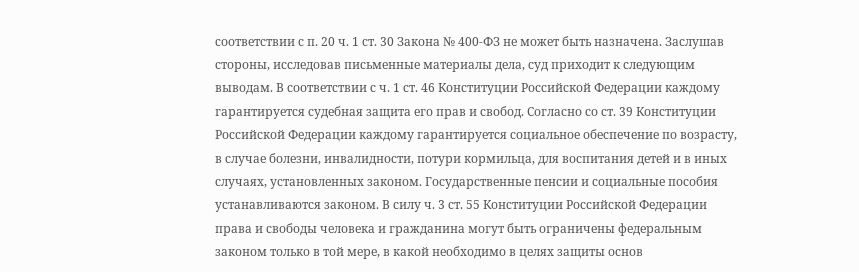соответствии с п. 20 ч. 1 ст. 30 Закона № 400-ФЗ не может быть назначена. Заслушав стороны, исследовав письменные материалы дела, суд приходит к следующим выводам. В соответствии с ч. 1 ст. 46 Конституции Российской Федерации каждому гарантируется судебная защита его прав и свобод. Согласно со ст. 39 Конституции Российской Федерации каждому гарантируется социальное обеспечение по возрасту, в случае болезни, инвалидности, потури кормильца, для воспитания детей и в иных случаях, установленных законом. Государственные пенсии и социальные пособия устанавливаются законом. В силу ч. 3 ст. 55 Конституции Российской Федерации права и свободы человека и гражданина могут быть ограничены федеральным законом только в той мере, в какой необходимо в целях защиты основ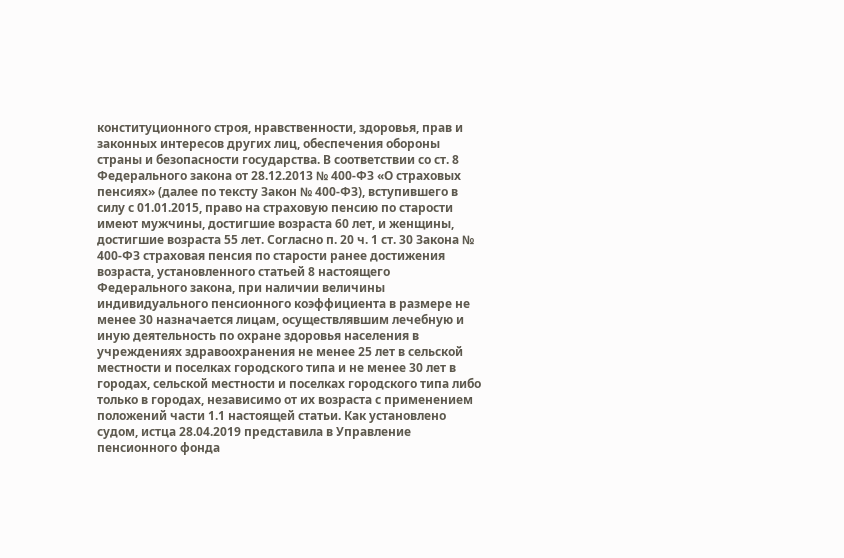конституционного строя, нравственности, здоровья, прав и законных интересов других лиц, обеспечения обороны страны и безопасности государства. В соответствии со ст. 8 Федерального закона от 28.12.2013 № 400-ФЗ «О страховых пенсиях» (далее по тексту Закон № 400-ФЗ), вступившего в силу с 01.01.2015, право на страховую пенсию по старости имеют мужчины, достигшие возраста 60 лет, и женщины, достигшие возраста 55 лет. Согласно п. 20 ч. 1 ст. 30 Закона № 400-ФЗ страховая пенсия по старости ранее достижения возраста, установленного статьей 8 настоящего Федерального закона, при наличии величины индивидуального пенсионного коэффициента в размере не менее 30 назначается лицам, осуществлявшим лечебную и иную деятельность по охране здоровья населения в учреждениях здравоохранения не менее 25 лет в сельской местности и поселках городского типа и не менее 30 лет в городах, сельской местности и поселках городского типа либо только в городах, независимо от их возраста с применением положений части 1.1 настоящей статьи. Как установлено судом, истца 28.04.2019 представила в Управление пенсионного фонда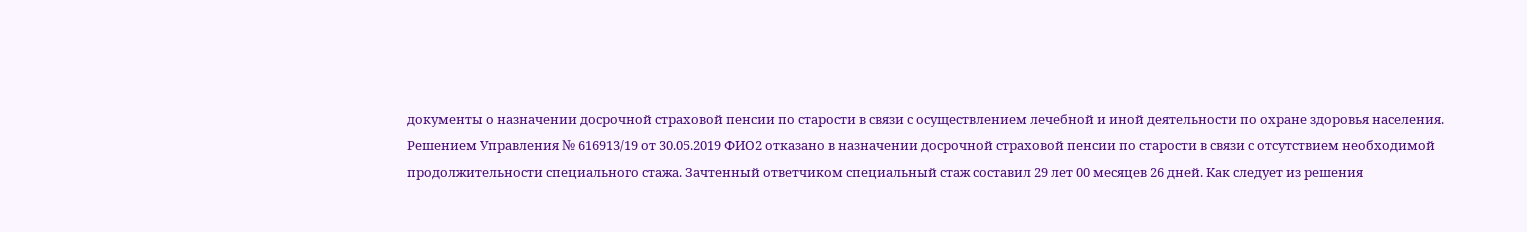документы о назначении досрочной страховой пенсии по старости в связи с осуществлением лечебной и иной деятельности по охране здоровья населения. Решением Управления № 616913/19 от 30.05.2019 ФИО2 отказано в назначении досрочной страховой пенсии по старости в связи с отсутствием необходимой продолжительности специального стажа. Зачтенный ответчиком специальный стаж составил 29 лет 00 месяцев 26 дней. Как следует из решения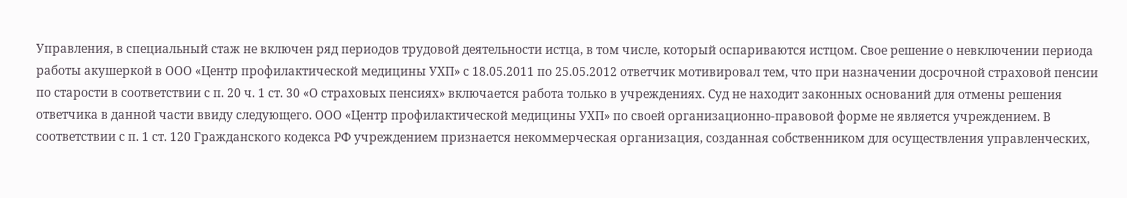Управления, в специальный стаж не включен ряд периодов трудовой деятельности истца, в том числе, который оспариваются истцом. Свое решение о невключении периода работы акушеркой в ООО «Центр профилактической медицины УХП» с 18.05.2011 по 25.05.2012 ответчик мотивировал тем, что при назначении досрочной страховой пенсии по старости в соответствии с п. 20 ч. 1 ст. 30 «О страховых пенсиях» включается работа только в учреждениях. Суд не находит законных оснований для отмены решения ответчика в данной части ввиду следующего. ООО «Центр профилактической медицины УХП» по своей организационно-правовой форме не является учреждением. В соответствии с п. 1 ст. 120 Гражданского кодекса РФ учреждением признается некоммерческая организация, созданная собственником для осуществления управленческих,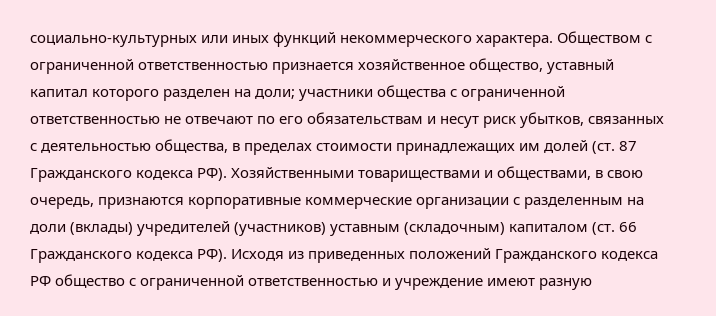социально-культурных или иных функций некоммерческого характера. Обществом с ограниченной ответственностью признается хозяйственное общество, уставный капитал которого разделен на доли; участники общества с ограниченной ответственностью не отвечают по его обязательствам и несут риск убытков, связанных с деятельностью общества, в пределах стоимости принадлежащих им долей (ст. 87 Гражданского кодекса РФ). Хозяйственными товариществами и обществами, в свою очередь, признаются корпоративные коммерческие организации с разделенным на доли (вклады) учредителей (участников) уставным (складочным) капиталом (ст. 66 Гражданского кодекса РФ). Исходя из приведенных положений Гражданского кодекса РФ общество с ограниченной ответственностью и учреждение имеют разную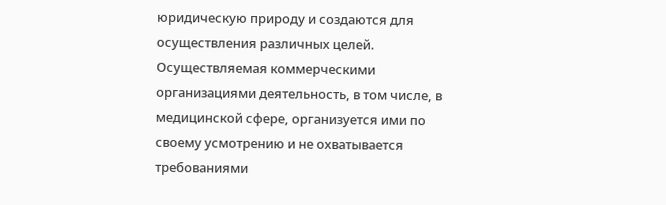юридическую природу и создаются для осуществления различных целей. Осуществляемая коммерческими организациями деятельность, в том числе, в медицинской сфере, организуется ими по своему усмотрению и не охватывается требованиями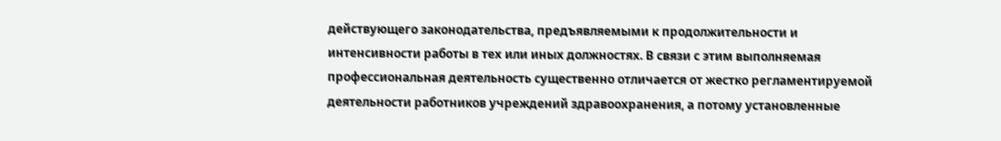действующего законодательства, предъявляемыми к продолжительности и интенсивности работы в тех или иных должностях. В связи с этим выполняемая профессиональная деятельность существенно отличается от жестко регламентируемой деятельности работников учреждений здравоохранения, а потому установленные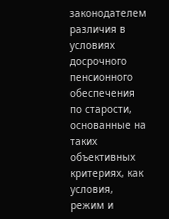законодателем различия в условиях досрочного пенсионного обеспечения по старости, основанные на таких объективных критериях, как условия, режим и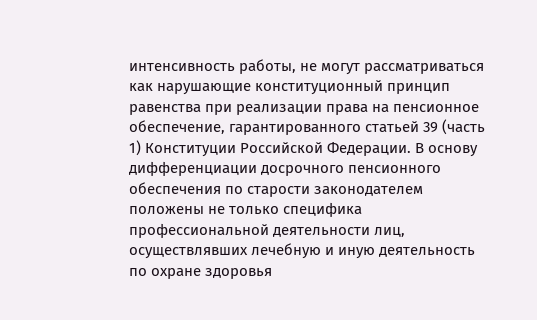интенсивность работы, не могут рассматриваться как нарушающие конституционный принцип равенства при реализации права на пенсионное обеспечение, гарантированного статьей 39 (часть 1) Конституции Российской Федерации. В основу дифференциации досрочного пенсионного обеспечения по старости законодателем положены не только специфика профессиональной деятельности лиц, осуществлявших лечебную и иную деятельность по охране здоровья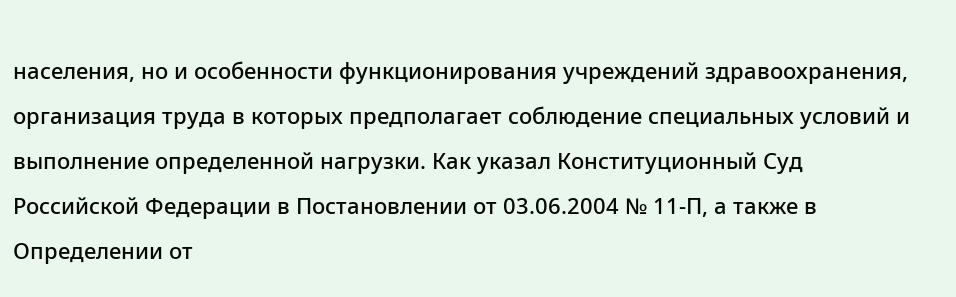населения, но и особенности функционирования учреждений здравоохранения, организация труда в которых предполагает соблюдение специальных условий и выполнение определенной нагрузки. Как указал Конституционный Суд Российской Федерации в Постановлении от 03.06.2004 № 11-П, а также в Определении от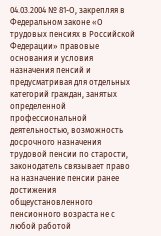04.03.2004 № 81-О, закрепляя в Федеральном законе «О трудовых пенсиях в Российской Федерации» правовые основания и условия назначения пенсий и предусматривая для отдельных категорий граждан, занятых определенной профессиональной деятельностью, возможность досрочного назначения трудовой пенсии по старости, законодатель связывает право на назначение пенсии ранее достижения общеустановленного пенсионного возраста не с любой работой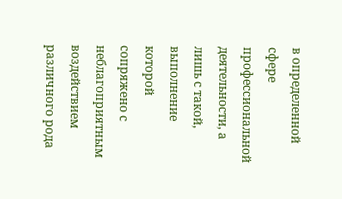в определенной сфере профессиональной деятельности, а лишь с такой, выполнение которой сопряжено с неблагоприятным воздействием различного рода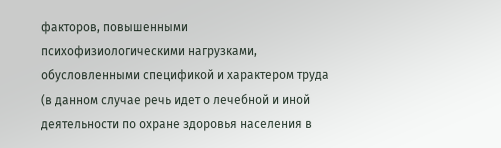факторов, повышенными психофизиологическими нагрузками, обусловленными спецификой и характером труда (в данном случае речь идет о лечебной и иной деятельности по охране здоровья населения в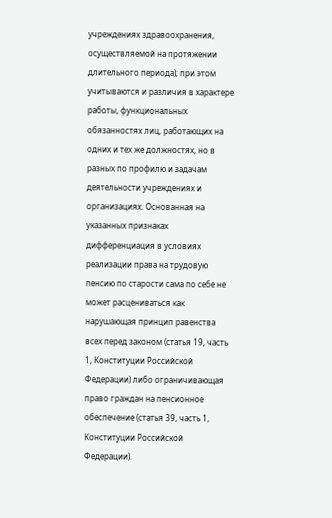учреждениях здравоохранения, осуществляемой на протяжении длительного периода); при этом учитываются и различия в характере работы, функциональных обязанностях лиц, работающих на одних и тех же должностях, но в разных по профилю и задачам деятельности учреждениях и организациях. Основанная на указанных признаках дифференциация в условиях реализации права на трудовую пенсию по старости сама по себе не может расцениваться как нарушающая принцип равенства всех перед законом (статья 19, часть 1, Конституции Российской Федерации) либо ограничивающая право граждан на пенсионное обеспечение (статья 39, часть 1, Конституции Российской Федерации).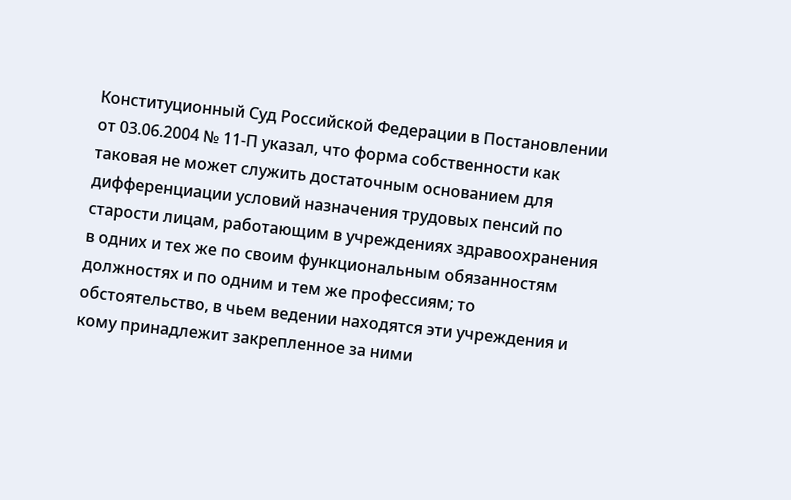Конституционный Суд Российской Федерации в Постановлении от 03.06.2004 № 11-П указал, что форма собственности как таковая не может служить достаточным основанием для дифференциации условий назначения трудовых пенсий по старости лицам, работающим в учреждениях здравоохранения в одних и тех же по своим функциональным обязанностям должностях и по одним и тем же профессиям; то обстоятельство, в чьем ведении находятся эти учреждения и кому принадлежит закрепленное за ними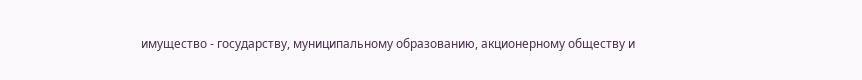имущество - государству, муниципальному образованию, акционерному обществу и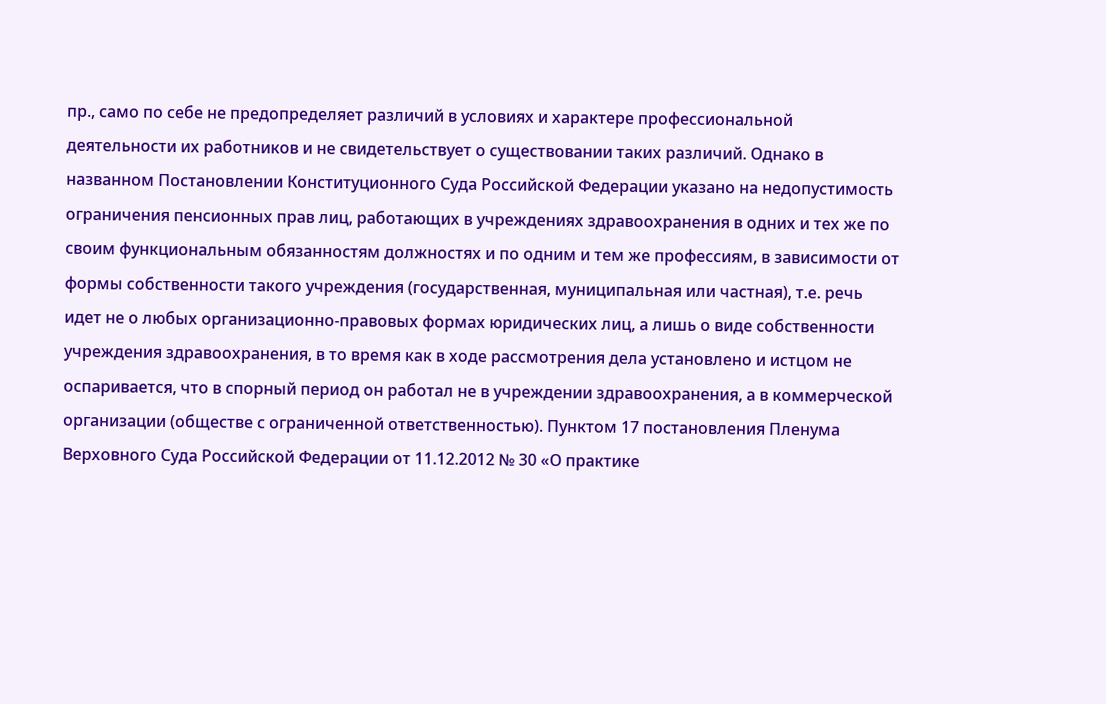пр., само по себе не предопределяет различий в условиях и характере профессиональной деятельности их работников и не свидетельствует о существовании таких различий. Однако в названном Постановлении Конституционного Суда Российской Федерации указано на недопустимость ограничения пенсионных прав лиц, работающих в учреждениях здравоохранения в одних и тех же по своим функциональным обязанностям должностях и по одним и тем же профессиям, в зависимости от формы собственности такого учреждения (государственная, муниципальная или частная), т.е. речь идет не о любых организационно-правовых формах юридических лиц, а лишь о виде собственности учреждения здравоохранения, в то время как в ходе рассмотрения дела установлено и истцом не оспаривается, что в спорный период он работал не в учреждении здравоохранения, а в коммерческой организации (обществе с ограниченной ответственностью). Пунктом 17 постановления Пленума Верховного Суда Российской Федерации от 11.12.2012 № 30 «О практике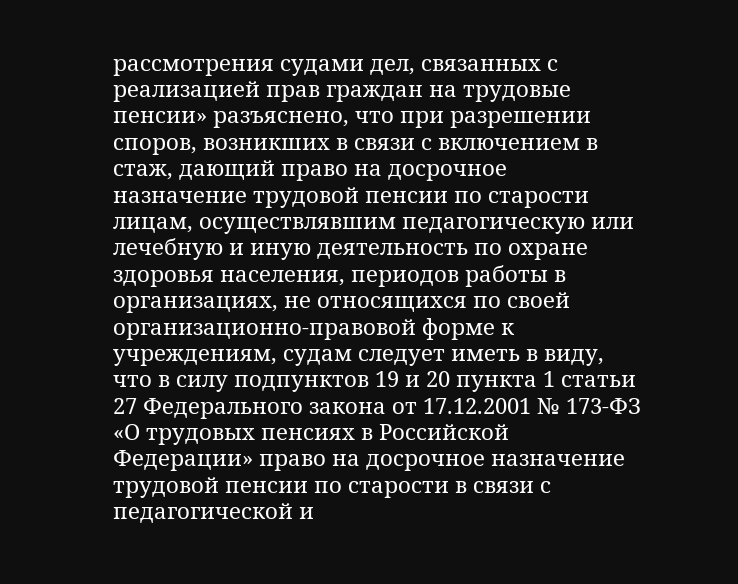рассмотрения судами дел, связанных с реализацией прав граждан на трудовые пенсии» разъяснено, что при разрешении споров, возникших в связи с включением в стаж, дающий право на досрочное назначение трудовой пенсии по старости лицам, осуществлявшим педагогическую или лечебную и иную деятельность по охране здоровья населения, периодов работы в организациях, не относящихся по своей организационно-правовой форме к учреждениям, судам следует иметь в виду, что в силу подпунктов 19 и 20 пункта 1 статьи 27 Федерального закона от 17.12.2001 № 173-ФЗ «О трудовых пенсиях в Российской Федерации» право на досрочное назначение трудовой пенсии по старости в связи с педагогической и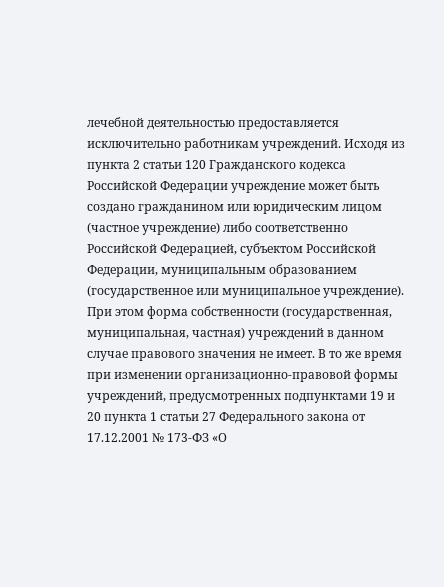лечебной деятельностью предоставляется исключительно работникам учреждений. Исходя из пункта 2 статьи 120 Гражданского кодекса Российской Федерации учреждение может быть создано гражданином или юридическим лицом (частное учреждение) либо соответственно Российской Федерацией, субъектом Российской Федерации, муниципальным образованием (государственное или муниципальное учреждение). При этом форма собственности (государственная, муниципальная, частная) учреждений в данном случае правового значения не имеет. В то же время при изменении организационно-правовой формы учреждений, предусмотренных подпунктами 19 и 20 пункта 1 статьи 27 Федерального закона от 17.12.2001 № 173-ФЗ «О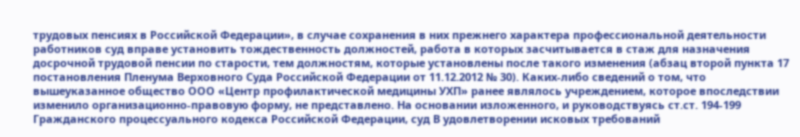трудовых пенсиях в Российской Федерации», в случае сохранения в них прежнего характера профессиональной деятельности работников суд вправе установить тождественность должностей, работа в которых засчитывается в стаж для назначения досрочной трудовой пенсии по старости, тем должностям, которые установлены после такого изменения (абзац второй пункта 17 постановления Пленума Верховного Суда Российской Федерации от 11.12.2012 № 30). Каких-либо сведений о том, что вышеуказанное общество ООО «Центр профилактической медицины УХП» ранее являлось учреждением, которое впоследствии изменило организационно-правовую форму, не представлено. На основании изложенного, и руководствуясь ст.ст. 194-199 Гражданского процессуального кодекса Российской Федерации, суд В удовлетворении исковых требований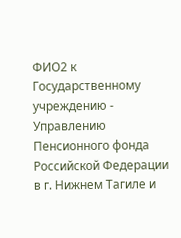ФИО2 к Государственному учреждению - Управлению Пенсионного фонда Российской Федерации в г. Нижнем Тагиле и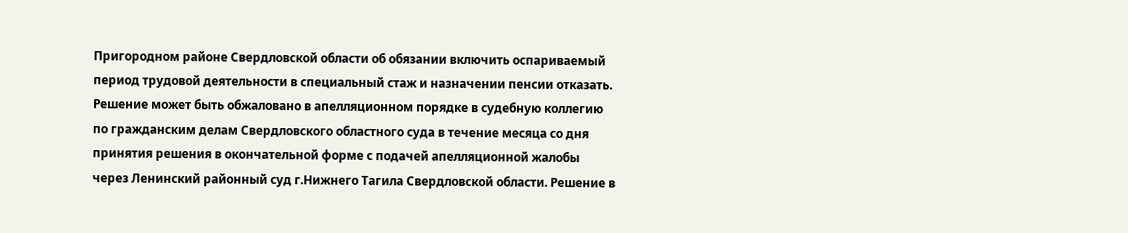Пригородном районе Свердловской области об обязании включить оспариваемый период трудовой деятельности в специальный стаж и назначении пенсии отказать. Решение может быть обжаловано в апелляционном порядке в судебную коллегию по гражданским делам Свердловского областного суда в течение месяца со дня принятия решения в окончательной форме с подачей апелляционной жалобы через Ленинский районный суд г.Нижнего Тагила Свердловской области. Решение в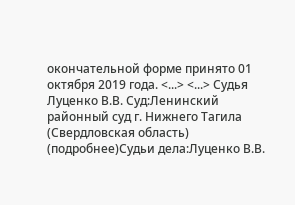окончательной форме принято 01 октября 2019 года. <...> <...> Судья Луценко В.В. Суд:Ленинский районный суд г. Нижнего Тагила (Свердловская область) (подробнее)Судьи дела:Луценко В.В.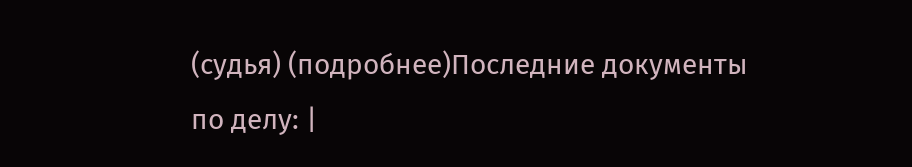(судья) (подробнее)Последние документы по делу: |